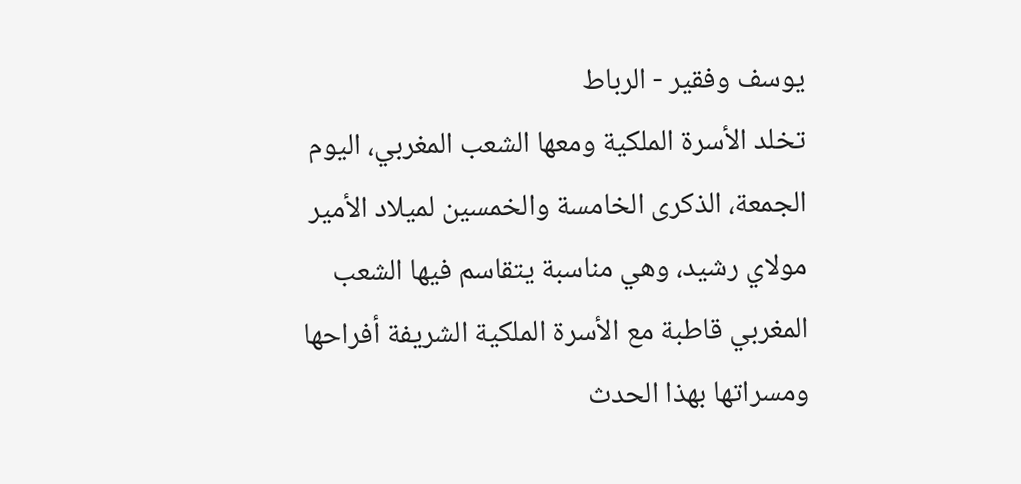يوسف وفقير - الرباط
تخلد الأسرة الملكية ومعها الشعب المغربي، اليوم الجمعة، الذكرى الخامسة والخمسين لميلاد الأمير مولاي رشيد، وهي مناسبة يتقاسم فيها الشعب المغربي قاطبة مع الأسرة الملكية الشريفة أفراحها ومسراتها بهذا الحدث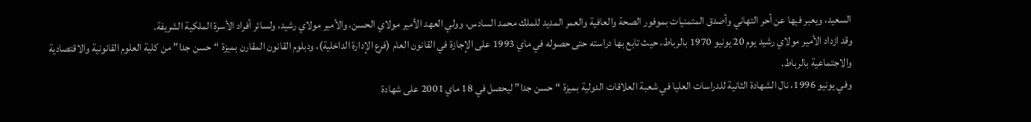السعيد، ويعبر فيها عن أحر التهاني وأصدق المتمنيات بموفور الصحة والعافية والعمر المديد للملك محمد السادس، وولي العهد الأمير مولاي الحسن، والأمير مولاي رشيد، ولسائر أفراد الأسرة الملكية الشريفة.
وقد ازداد الأمير مولاي رشيد يوم 20 يونيو 1970 بالرباط، حيث تابع بها دراسته حتى حصوله في ماي 1993 على الإجازة في القانون العام (فرع الإدارة الداخلية)، ودبلوم القانون المقارن بميزة “حسن جدا” من كلية العلوم القانونية والاقتصادية والاجتماعية بالرباط.
وفي يونيو 1996، نال الشهادة الثانية للدراسات العليا في شعبة العلاقات الدولية بميزة “حسن جدا” ليحصل في 18 ماي 2001 على شهادة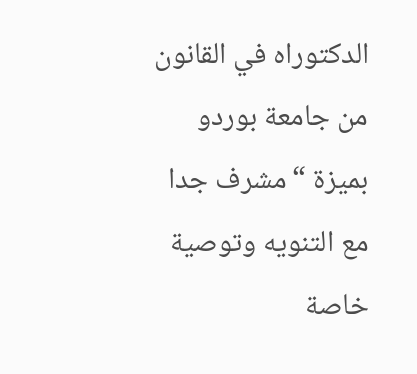الدكتوراه في القانون من جامعة بوردو بميزة “مشرف جدا مع التنويه وتوصية خاصة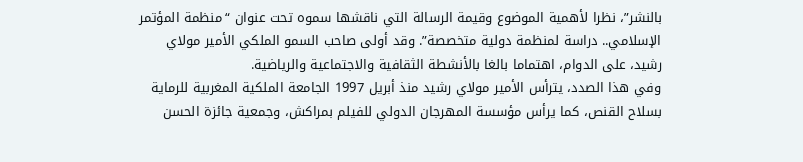بالنشر”، نظرا لأهمية الموضوع وقيمة الرسالة التي ناقشها سموه تحت عنوان “منظمة المؤتمر الإسلامي.. دراسة لمنظمة دولية متخصصة”. وقد أولى صاحب السمو الملكي الأمير مولاي رشيد، على الدوام، اهتماما بالغا بالأنشطة الثقافية والاجتماعية والرياضية.
وفي هذا الصدد، يترأس الأمير مولاي رشيد منذ أبريل 1997 الجامعة الملكية المغربية للرماية بسلاح القنص، كما يرأس مؤسسة المهرجان الدولي للفيلم بمراكش، وجمعية جائزة الحسن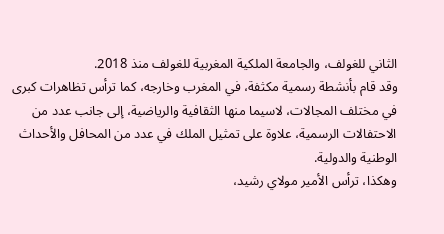الثاني للغولف، والجامعة الملكية المغربية للغولف منذ 2018.
وقد قام بأنشطة رسمية مكثفة، في المغرب وخارجه، كما ترأس تظاهرات كبرى في مختلف المجالات، لاسيما منها الثقافية والرياضية، إلى جانب عدد من الاحتفالات الرسمية، علاوة على تمثيل الملك في عدد من المحافل والأحداث الوطنية والدولية.
وهكذا، ترأس الأمير مولاي رشيد،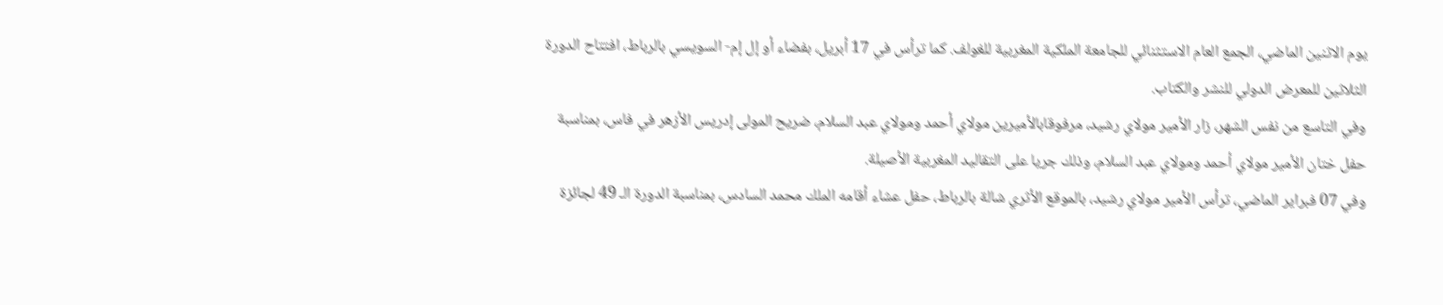يوم الاثنين الماضي، الجمع العام الاستثنائي للجامعة الملكية المغربية للغولف. كما ترأس في 17 أبريل، بفضاء أو إل إم- السويسي بالرباط، افتتاح الدورة الثلاثين للمعرض الدولي للنشر والكتاب.
وفي التاسع من نفس الشهر، زار الأمير مولاي رشيد، مرفوقابالأميرين مولاي أحمد ومولاي عبد السلام، ضريح المولى إدريس الأزهر في فاس، بمناسبة حفل ختان الأمير مولاي أحمد ومولاي عبد السلام، وذلك جريا على التقاليد المغربية الأصيلة.
وفي 07 فبراير الماضي، ترأس الأمير مولاي رشيد، بالموقع الأثري شالة بالرباط، حفل عشاء أقامه الملك محمد السادس، بمناسبة الدورة الـ 49 لجائزة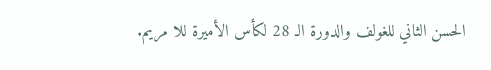الحسن الثاني للغولف والدورة الـ 28 لكأس الأميرة للا مريم.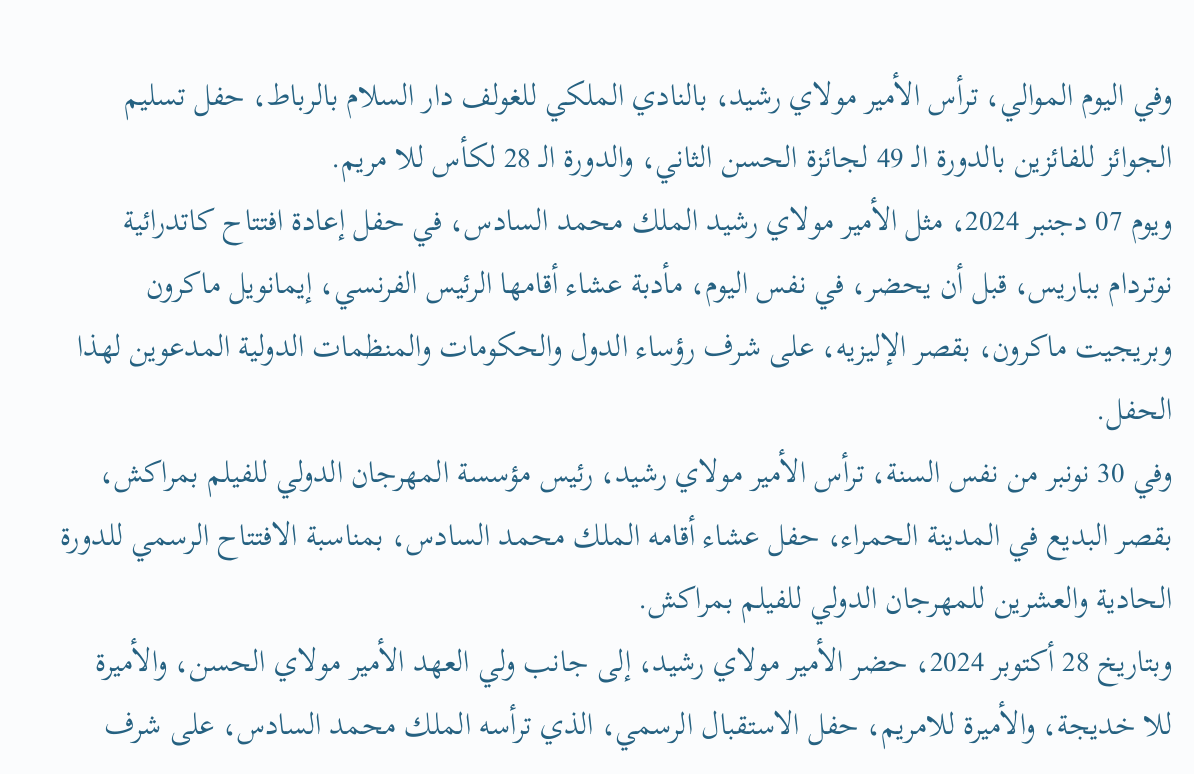وفي اليوم الموالي، ترأس الأمير مولاي رشيد، بالنادي الملكي للغولف دار السلام بالرباط، حفل تسليم الجوائز للفائزين بالدورة الـ 49 لجائزة الحسن الثاني، والدورة الـ 28 لكأس للا مريم.
ويوم 07 دجنبر 2024، مثل الأمير مولاي رشيد الملك محمد السادس، في حفل إعادة افتتاح كاتدرائية نوتردام بباريس، قبل أن يحضر، في نفس اليوم، مأدبة عشاء أقامها الرئيس الفرنسي، إيمانويل ماكرون وبريجيت ماكرون، بقصر الإليزيه، على شرف رؤساء الدول والحكومات والمنظمات الدولية المدعوين لهذا الحفل.
وفي 30 نونبر من نفس السنة، ترأس الأمير مولاي رشيد، رئيس مؤسسة المهرجان الدولي للفيلم بمراكش، بقصر البديع في المدينة الحمراء، حفل عشاء أقامه الملك محمد السادس، بمناسبة الافتتاح الرسمي للدورة الحادية والعشرين للمهرجان الدولي للفيلم بمراكش.
وبتاريخ 28 أكتوبر 2024، حضر الأمير مولاي رشيد، إلى جانب ولي العهد الأمير مولاي الحسن، والأميرة للا خديجة، والأميرة للامريم، حفل الاستقبال الرسمي، الذي ترأسه الملك محمد السادس، على شرف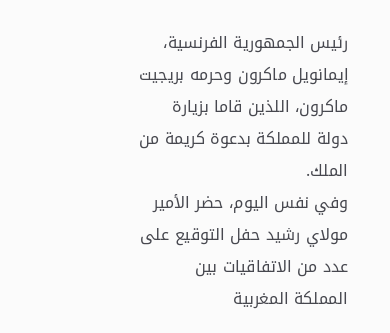رئيس الجمهورية الفرنسية، إيمانويل ماكرون وحرمه بريجيت ماكرون، اللذين قاما بزيارة دولة للمملكة بدعوة كريمة من الملك.
وفي نفس اليوم، حضر الأمير مولاي رشيد حفل التوقيع على عدد من الاتفاقيات بين المملكة المغربية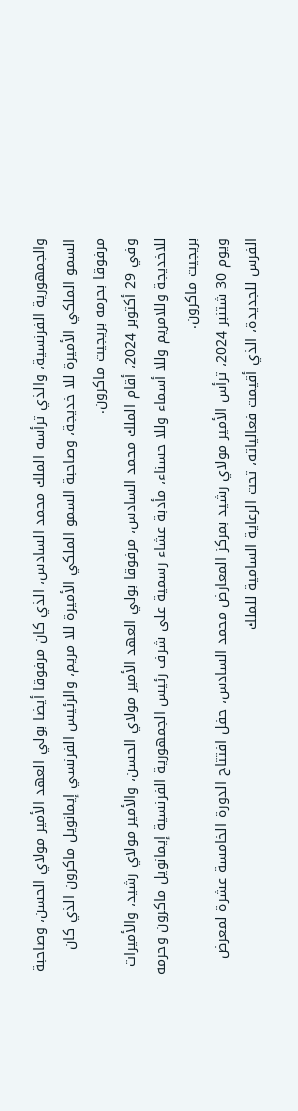والجمهورية الفرنسية، والذي ترأسه الملك محمد السادس، الذي كان مرفوقا أيضا بولي العهد الأمير مولاي الحسن، وصاحبة السمو الملكي الأميرة للا خديجة، وصاحبة السمو الملكي الأميرة للا مريم، والرئيس الفرنسي إيمانويل ماكرون الذي كان مرفوقا بحرمه بريجيت ماكرون.
وفي 29 أكتوبر 2024، أقام الملك محمد السادس، مرفوقا بولي العهد الأمير مولاي الحسن، والأمير مولاي رشيد، والأميرات للاخديجة وللامريم وللا أسماء وللا حسناء، مأدبة عشاء رسمية على شرف رئيس الجمهورية الفرنسية إيمانويل ماكرون وحرمه بريجيت ماكرون.
ويوم 30 شتنبر 2024، ترأس الأمير مولاي رشيد بمركز المعارض محمد السادس، حفل افتتاح الدورة الخامسة عشرة لمعرض الفرس للجديدة، الذي أقيمت فعالياته، تحت الرعاية السامية للملك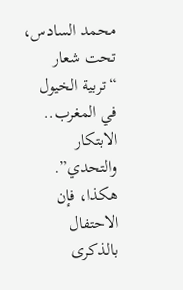محمد السادس، تحت شعار “تربية الخيول في المغرب.. الابتكار والتحدي”.
هكذا، فإن الاحتفال بالذكرى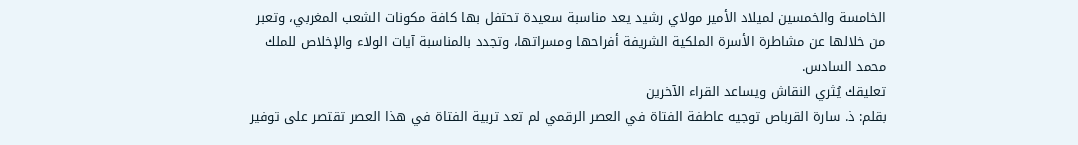الخامسة والخمسين لميلاد الأمير مولاي رشيد يعد مناسبة سعيدة تحتفل بها كافة مكونات الشعب المغربي، وتعبر من خلالها عن مشاطرة الأسرة الملكية الشريفة أفراحها ومسراتها، وتجدد بالمناسبة آيات الولاء والإخلاص للملك محمد السادس.
تعليقك يُثري النقاش ويساعد القراء الآخرين
بقلم: ذ. سارة القرباص توجيه عاطفة الفتاة في العصر الرقمي لم تعد تربية الفتاة في هذا العصر تقتصر على توفير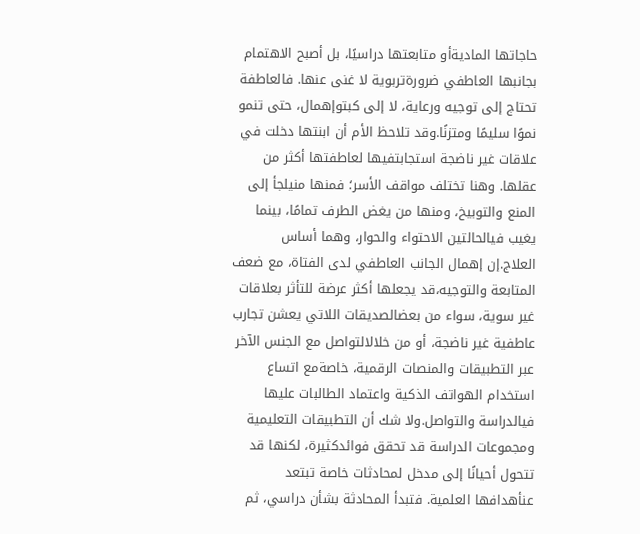حاجاتها الماديةأو متابعتها دراسيًا، بل أصبح الاهتمام بجانبها العاطفي ضرورةتربوية لا غنى عنها. فالعاطفة تحتاج إلى توجيه ورعاية، لا إلى كبتوإهمال، حتى تنمو نموًا سليمًا ومتزنًا.وقد تلاحظ الأم أن ابنتها دخلت في علاقات غير ناضجة استجابتفيها لعاطفتها أكثر من عقلها. وهنا تختلف مواقف الأسر؛ فمنها منيلجأ إلى المنع والتوبيخ، ومنها من يغض الطرف تمامًا، بينما يغيب فيالحالتين الاحتواء والحوار، وهما أساس العلاج.إن إهمال الجانب العاطفي لدى الفتاة، مع ضعف المتابعة والتوجيه،قد يجعلها أكثر عرضة للتأثر بعلاقات غير سوية، سواء من بعضالصديقات اللاتي يعشن تجارب عاطفية غير ناضجة، أو من خلالالتواصل مع الجنس الآخر عبر التطبيقات والمنصات الرقمية، خاصةمع اتساع استخدام الهواتف الذكية واعتماد الطالبات عليها فيالدراسة والتواصل.ولا شك أن التطبيقات التعليمية ومجموعات الدراسة قد تحقق فوائدكثيرة، لكنها قد تتحول أحيانًا إلى مدخل لمحادثات خاصة تبتعد عنأهدافها العلمية. فتبدأ المحادثة بشأن دراسي، ثم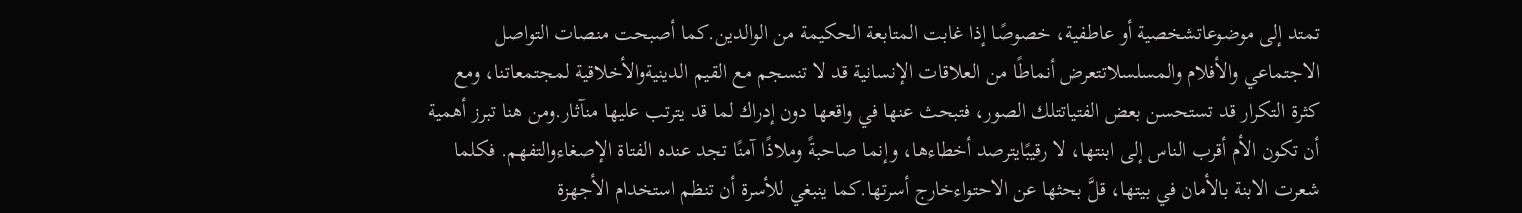تمتد إلى موضوعاتشخصية أو عاطفية، خصوصًا إذا غابت المتابعة الحكيمة من الوالدين.كما أصبحت منصات التواصل الاجتماعي والأفلام والمسلسلاتتعرض أنماطًا من العلاقات الإنسانية قد لا تنسجم مع القيم الدينيةوالأخلاقية لمجتمعاتنا، ومع كثرة التكرار قد تستحسن بعض الفتياتتلك الصور، فتبحث عنها في واقعها دون إدراك لما قد يترتب عليها منآثار.ومن هنا تبرز أهمية أن تكون الأم أقرب الناس إلى ابنتها، لا رقيبًايترصد أخطاءها، وإنما صاحبةً وملاذًا آمنًا تجد عنده الفتاة الإصغاءوالتفهم. فكلما شعرت الابنة بالأمان في بيتها، قلَّ بحثها عن الاحتواءخارج أسرتها.كما ينبغي للأسرة أن تنظم استخدام الأجهزة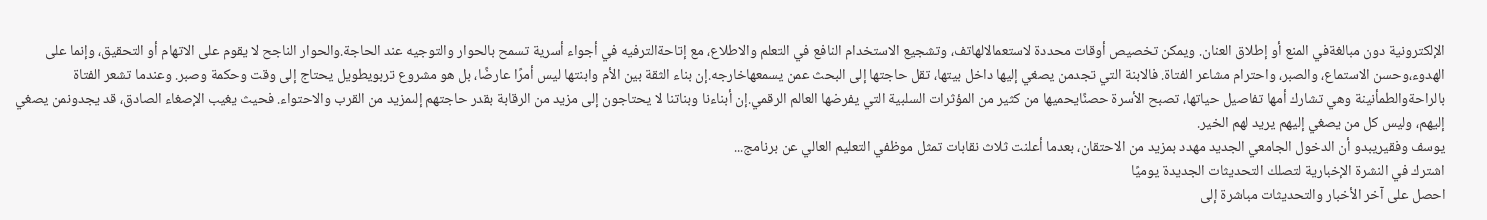الإلكترونية دون مبالغةفي المنع أو إطلاق العنان. ويمكن تخصيص أوقات محددة لاستعمالالهاتف، وتشجيع الاستخدام النافع في التعلم والاطلاع، مع إتاحةالترفيه في أجواء أسرية تسمح بالحوار والتوجيه عند الحاجة.والحوار الناجح لا يقوم على الاتهام أو التحقيق، وإنما على الهدوء،وحسن الاستماع، والصبر، واحترام مشاعر الفتاة. فالابنة التي تجدمن يصغي إليها داخل بيتها، تقل حاجتها إلى البحث عمن يسمعهاخارجه.إن بناء الثقة بين الأم وابنتها ليس أمرًا عارضًا، بل هو مشروع تربويطويل يحتاج إلى وقت وحكمة وصبر. وعندما تشعر الفتاة بالراحةوالطمأنينة وهي تشارك أمها تفاصيل حياتها، تصبح الأسرة حصنًايحميها من كثير من المؤثرات السلبية التي يفرضها العالم الرقمي.إن أبناءنا وبناتنا لا يحتاجون إلى مزيد من الرقابة بقدر حاجتهم إلىمزيد من القرب والاحتواء. فحيث يغيب الإصغاء الصادق، قد يجدونمن يصغي إليهم، وليس كل من يصغي إليهم يريد لهم الخير.
يوسف وفقيريبدو أن الدخول الجامعي الجديد مهدد بمزيد من الاحتقان، بعدما أعلنت ثلاث نقابات تمثل موظفي التعليم العالي عن برنامج...
اشترك في النشرة الإخبارية لتصلك التحديثات الجديدة يوميًا
احصل على آخر الأخبار والتحديثات مباشرة إلى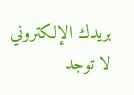بريدك الإلكتروني
لا توجد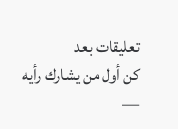تعليقات بعد
كن أول من يشارك رأيه —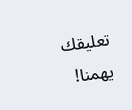تعليقك يهمنا!